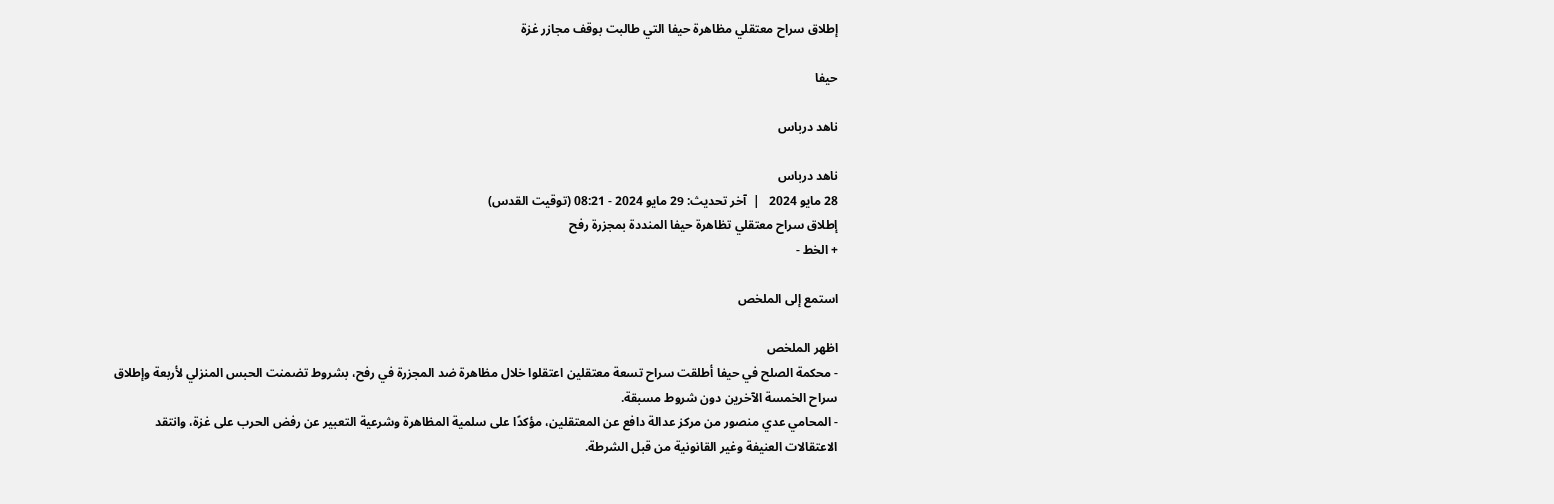إطلاق سراح معتقلي مظاهرة حيفا التي طالبت بوقف مجازر غزة

حيفا

ناهد درباس

ناهد درباس
28 مايو 2024   |  آخر تحديث: 29 مايو 2024 - 08:21 (توقيت القدس)
إطلاق سراح معتقلي تظاهرة حيفا المنددة بمجزرة رفح
+ الخط -

استمع إلى الملخص

اظهر الملخص
- محكمة الصلح في حيفا أطلقت سراح تسعة معتقلين اعتقلوا خلال مظاهرة ضد المجزرة في رفح، بشروط تضمنت الحبس المنزلي لأربعة وإطلاق سراح الخمسة الآخرين دون شروط مسبقة.
- المحامي عدي منصور من مركز عدالة دافع عن المعتقلين، مؤكدًا على سلمية المظاهرة وشرعية التعبير عن رفض الحرب على غزة، وانتقد الاعتقالات العنيفة وغير القانونية من قبل الشرطة.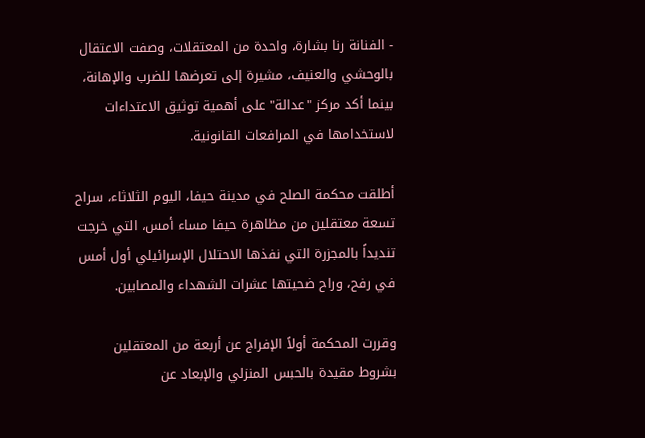- الفنانة رنا بشارة، واحدة من المعتقلات، وصفت الاعتقال بالوحشي والعنيف، مشيرة إلى تعرضها للضرب والإهانة، بينما أكد مركز "عدالة" على أهمية توثيق الاعتداءات لاستخدامها في المرافعات القانونية.

أطلقت محكمة الصلح في مدينة حيفا، اليوم الثلاثاء، سراح تسعة معتقلين من مظاهرة حيفا مساء أمس، التي خرجت تنديداً بالمجزرة التي نفذها الاحتلال الإسرائيلي أول أمس في رفح، وراح ضحيتها عشرات الشهداء والمصابين.

وقررت المحكمة أولاً الإفراج عن أربعة من المعتقلين بشروط مقيدة بالحبس المنزلي والإبعاد عن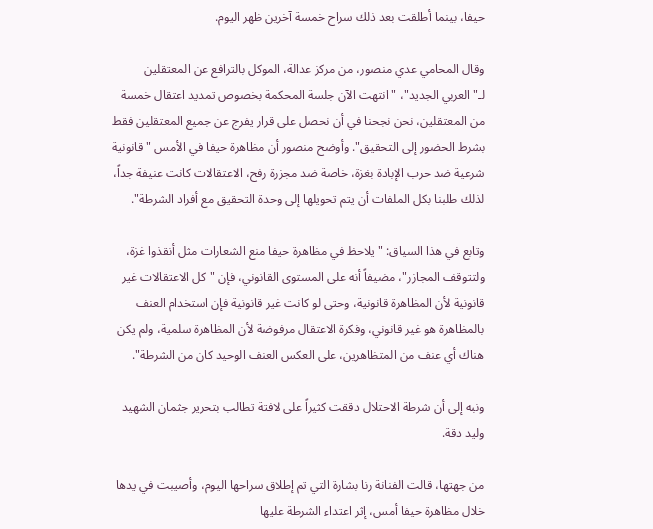حيفا، بينما أطلقت بعد ذلك سراح خمسة آخرين ظهر اليوم.

وقال المحامي عدي منصور، من مركز عدالة، الموكل بالترافع عن المعتقلين لـ"العربي الجديد"، "انتهت الآن جلسة المحكمة بخصوص تمديد اعتقال خمسة من المعتقلين، نحن نجحنا في أن نحصل على قرار يفرج عن جميع المعتقلين فقط بشرط الحضور إلى التحقيق". وأوضح منصور أن مظاهرة حيفا في الأمس "قانونية شرعية ضد حرب الإبادة بغزة، خاصة ضد مجزرة رفح، الاعتقالات كانت عنيفة جداً، لذلك طلبنا بكل الملفات أن يتم تحويلها إلى وحدة التحقيق مع أفراد الشرطة".

وتابع في هذا السياق: "يلاحظ في مظاهرة حيفا منع الشعارات مثل أنقذوا غزة، ولتتوقف المجازر"، مضيفاً أنه على المستوى القانوني، فإن "كل الاعتقالات غير قانونية لأن المظاهرة قانونية، وحتى لو كانت غير قانونية فإن استخدام العنف بالمظاهرة هو غير قانوني، وفكرة الاعتقال مرفوضة لأن المظاهرة سلمية، ولم يكن هناك أي عنف من المتظاهرين، على العكس العنف الوحيد كان من الشرطة".

ونبه إلى أن شرطة الاحتلال دققت كثيراً على لافتة تطالب بتحرير جثمان الشهيد وليد دقة.

من جهتها، قالت الفنانة رنا بشارة التي تم إطلاق سراحها اليوم، وأصيبت في يدها خلال مظاهرة حيفا أمس، إثر اعتداء الشرطة عليها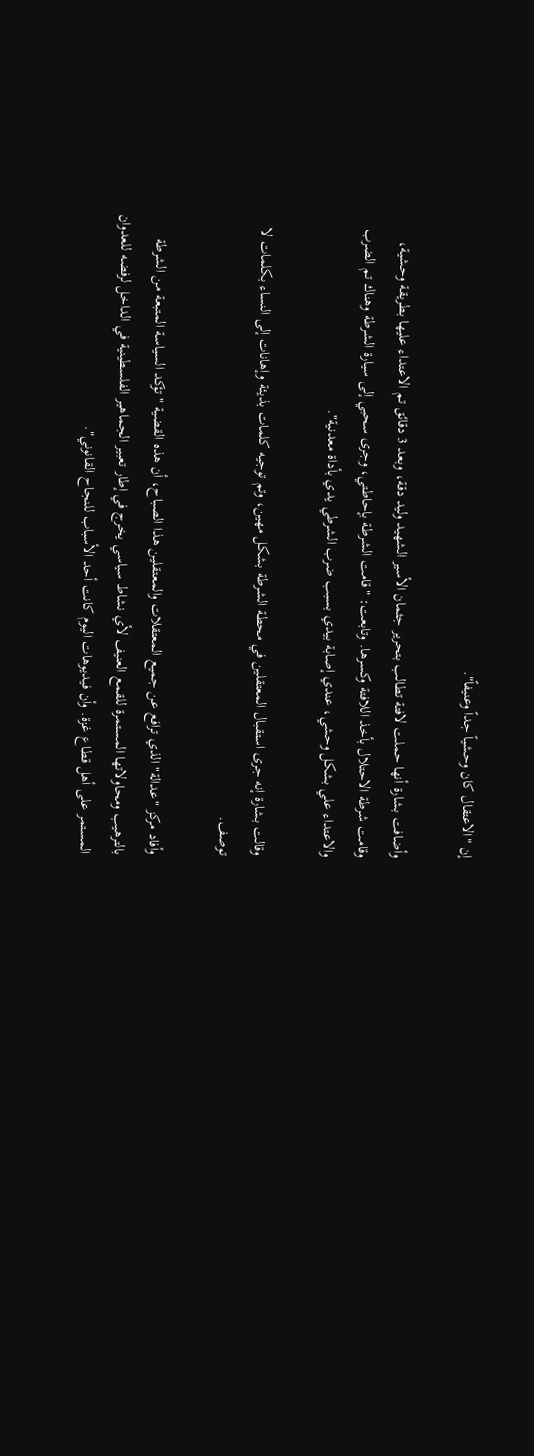إن "الاعتقال كان وحشياً جداً وعنيفاً".

وأضافت بشارة أنها حملت لافتة تطالب بتحرير جثمان الأسير الشهيد وليد دقة، وبعد 3 دقائق تم الاعتداء عليها بطريقة وحشية، وقامت شرطة الاحتلال بأخذ اللافتة وكسرها. وتابعت: "قامت الشرطة بإحاطتي، وجرى سحبي إلى سيارة الشرطة وهناك تم الضرب والاعتداء علي بشكل وحشي، عندي إصابة بيدي بسبب ضرب الشرطي يدي بأداة معدنية".

وقالت بشارة إنه جرى استقبال المعتقلين في محطة الشرطة بشكل مهين، وتم توجيه كلمات بذيئة وإهانات إلى النساء بكلمات لا توصف.

وأفاد مركز "عدالة" الذي ترافع عن جميع المعتقلات والمعتقلين هذا الصباح، أن هذه القضية "تؤكد السياسة المتبعة من الشرطة بالترهيب ومحاولاتها المستمرة للقمع العنيف لأي نشاط سياسي يخرج في إطار تعبير الجماهير الفلسطينية في الداخل لرفضه للعدوان المستمر على أهل قطاع غزة. وأن فيديوهات اليوم كانت أحد الأسباب للنجاح القانوني".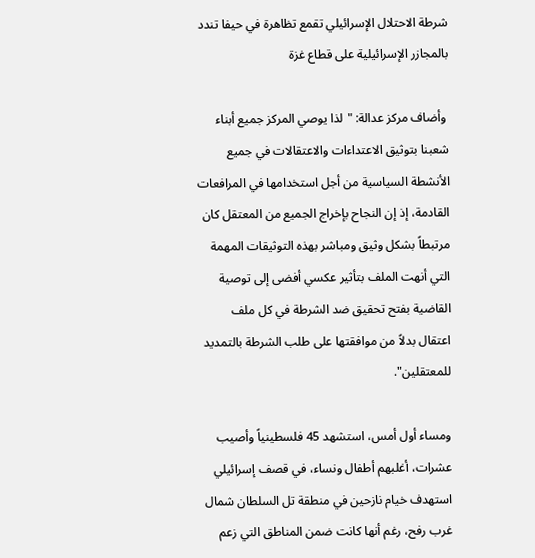شرطة الاحتلال الإسرائيلي تقمع تظاهرة في حيفا تندد بالمجازر الإسرائيلية على قطاع غزة

 وأضاف مركز عدالة: "لذا يوصي المركز جميع أبناء شعبنا بتوثيق الاعتداءات والاعتقالات في جميع الأنشطة السياسية من أجل استخدامها في المرافعات القادمة، إذ إن النجاح بإخراج الجميع من المعتقل كان مرتبطاً بشكل وثيق ومباشر بهذه التوثيقات المهمة التي أنهت الملف بتأثير عكسي أفضى إلى توصية القاضية بفتح تحقيق ضد الشرطة في كل ملف اعتقال بدلاً من موافقتها على طلب الشرطة بالتمديد للمعتقلين".

ومساء أول أمس، استشهد 45 فلسطينياً وأصيب عشرات، أغلبهم أطفال ونساء، في قصف إسرائيلي استهدف خيام نازحين في منطقة تل السلطان شمال غرب رفح، رغم أنها كانت ضمن المناطق التي زعم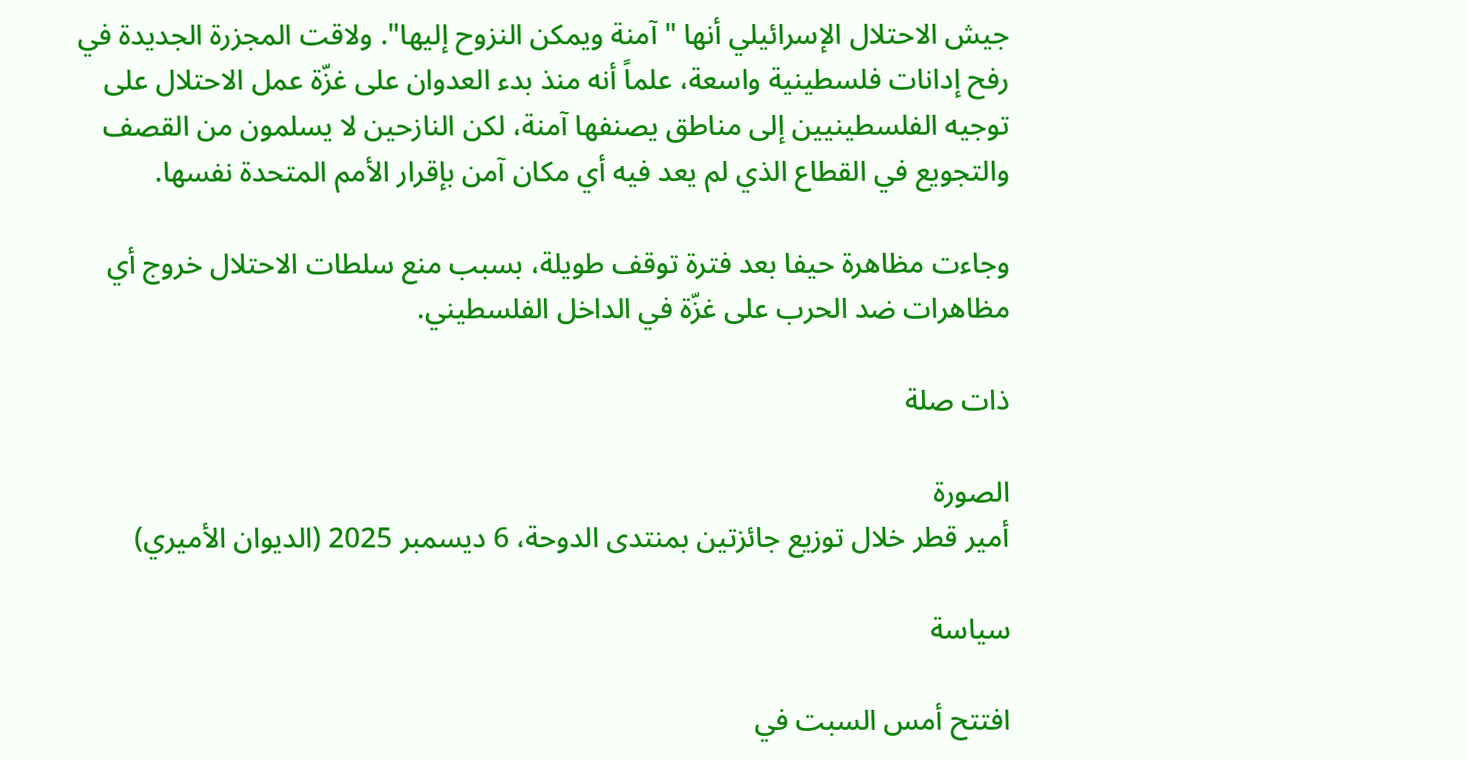جيش الاحتلال الإسرائيلي أنها "آمنة ويمكن النزوح إليها". ولاقت المجزرة الجديدة في رفح إدانات فلسطينية واسعة، علماً أنه منذ بدء العدوان على غزّة عمل الاحتلال على توجيه الفلسطينيين إلى مناطق يصنفها آمنة، لكن النازحين لا يسلمون من القصف والتجويع في القطاع الذي لم يعد فيه أي مكان آمن بإقرار الأمم المتحدة نفسها.

وجاءت مظاهرة حيفا بعد فترة توقف طويلة، بسبب منع سلطات الاحتلال خروج أي مظاهرات ضد الحرب على غزّة في الداخل الفلسطيني.

ذات صلة

الصورة
أمير قطر خلال توزيع جائزتين بمنتدى الدوحة، 6 ديسمبر 2025 (الديوان الأميري)

سياسة

افتتح أمس السبت في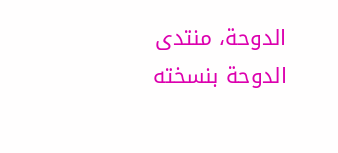الدوحة، منتدى الدوحة بنسخته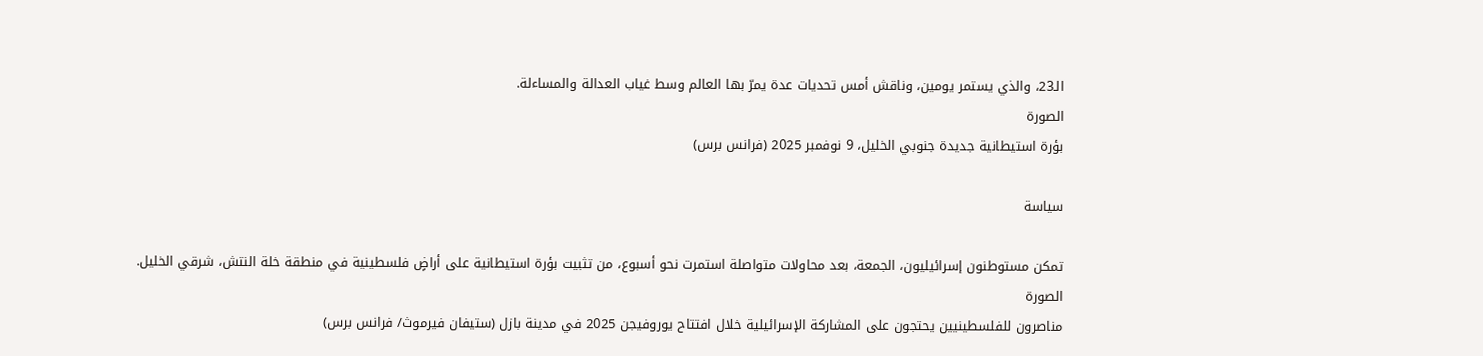الـ23، والذي يستمر يومين، وناقش أمس تحديات عدة يمرّ بها العالم وسط غياب العدالة والمساءلة.
الصورة
بؤرة استيطانية جديدة جنوبي الخليل، 9 نوفمبر 2025 (فرانس برس)

سياسة

تمكن مستوطنون إسرائيليون، الجمعة، بعد محاولات متواصلة استمرت نحو أسبوع، من تثبيت بؤرة استيطانية على أراضٍ فلسطينية في منطقة خلة النتش، شرقي الخليل.
الصورة
مناصرون للفلسطينيين يحتجون على المشاركة الإسرائيلية خلال افتتاح يوروفيجن 2025 في مدينة بازل (ستيفان فيرموث/ فرانس برس)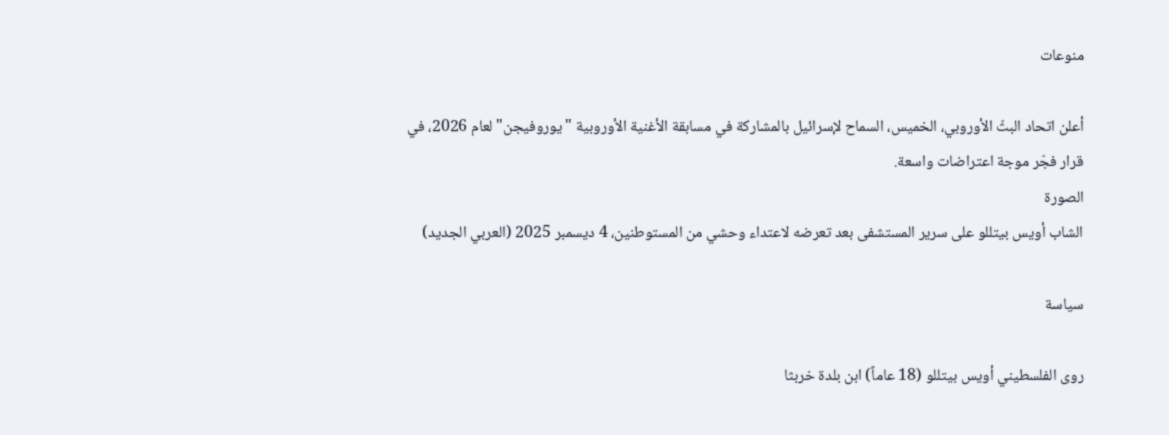منوعات

أعلن اتحاد البثّ الأوروبي، الخميس، السماح لإسرائيل بالمشاركة في مسابقة الأغنية الأوروبية "يوروفيجن" لعام 2026، في قرار فجّر موجة اعتراضات واسعة.
الصورة
الشاب أويس بيتللو على سرير المستشفى بعد تعرضه لاعتداء وحشي من المستوطنين، 4 ديسمبر 2025 (العربي الجديد)

سياسة

روى الفلسطيني أويس بيتللو (18 عاماً) ابن بلدة خربثا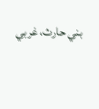بني حارث، غربي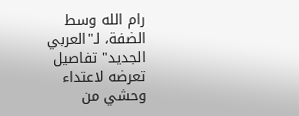رام الله وسط الضفة، لـ"العربي الجديد" تفاصيل تعرضه لاعتداء وحشي من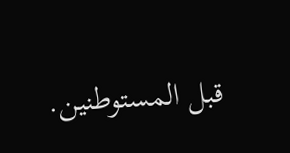قبل المستوطنين.